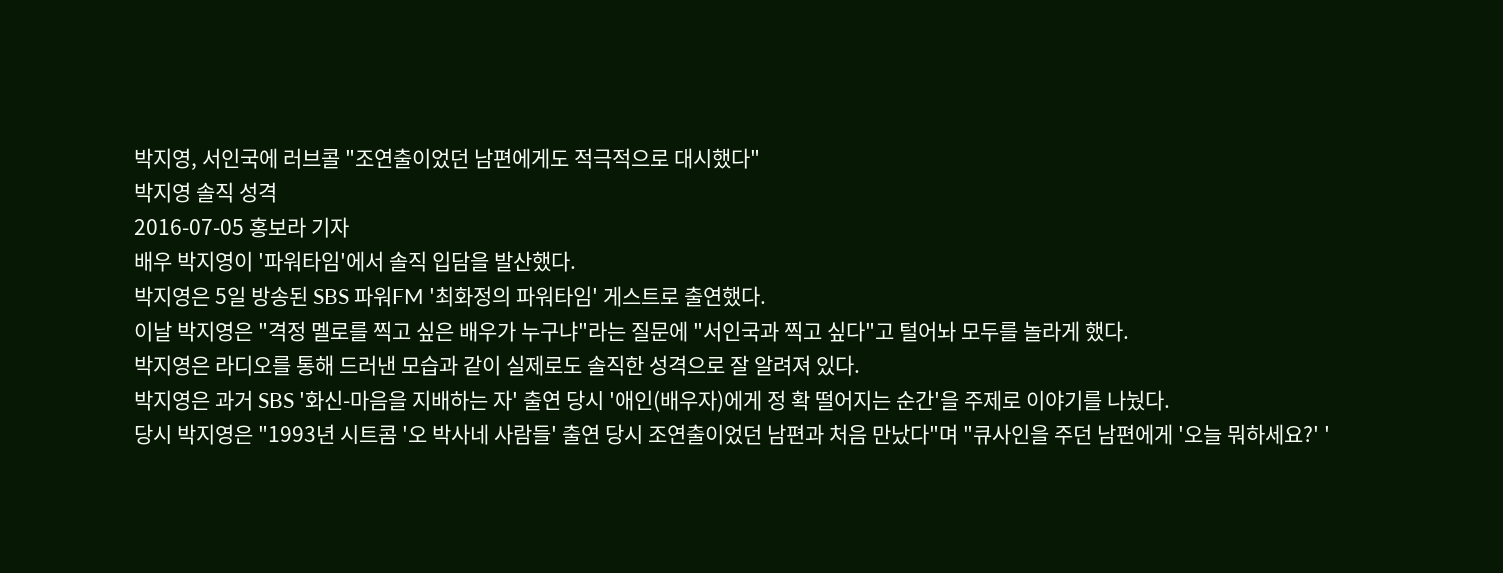박지영, 서인국에 러브콜 "조연출이었던 남편에게도 적극적으로 대시했다"
박지영 솔직 성격
2016-07-05 홍보라 기자
배우 박지영이 '파워타임'에서 솔직 입담을 발산했다.
박지영은 5일 방송된 SBS 파워FM '최화정의 파워타임' 게스트로 출연했다.
이날 박지영은 "격정 멜로를 찍고 싶은 배우가 누구냐"라는 질문에 "서인국과 찍고 싶다"고 털어놔 모두를 놀라게 했다.
박지영은 라디오를 통해 드러낸 모습과 같이 실제로도 솔직한 성격으로 잘 알려져 있다.
박지영은 과거 SBS '화신-마음을 지배하는 자' 출연 당시 '애인(배우자)에게 정 확 떨어지는 순간'을 주제로 이야기를 나눴다.
당시 박지영은 "1993년 시트콤 '오 박사네 사람들' 출연 당시 조연출이었던 남편과 처음 만났다"며 "큐사인을 주던 남편에게 '오늘 뭐하세요?' '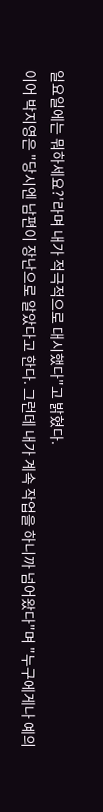일요일에는 뭐하세요?'라며 내가 적극적으로 대시했다"고 밝혔다.
이어 박지영은 "당시엔 남편이 장난으로 알았다고 한다. 그런데 내가 계속 작업을 하니까 넘어왔다"며 "누구에게나 예의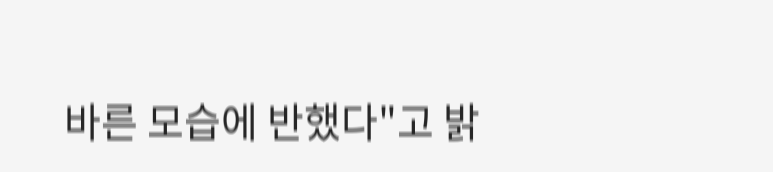바른 모습에 반했다"고 밝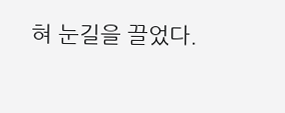혀 눈길을 끌었다.